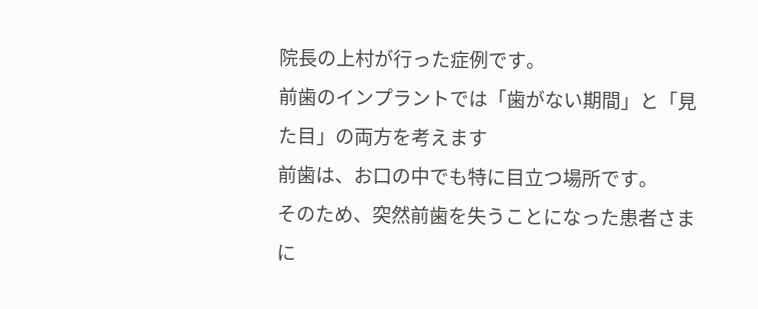院長の上村が行った症例です。
前歯のインプラントでは「歯がない期間」と「見た目」の両方を考えます
前歯は、お口の中でも特に目立つ場所です。
そのため、突然前歯を失うことになった患者さまに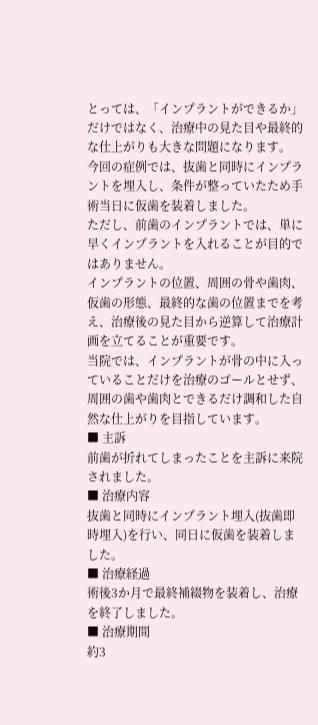とっては、「インプラントができるか」だけではなく、治療中の見た目や最終的な仕上がりも大きな問題になります。
今回の症例では、抜歯と同時にインプラントを埋入し、条件が整っていたため手術当日に仮歯を装着しました。
ただし、前歯のインプラントでは、単に早くインプラントを入れることが目的ではありません。
インプラントの位置、周囲の骨や歯肉、仮歯の形態、最終的な歯の位置までを考え、治療後の見た目から逆算して治療計画を立てることが重要です。
当院では、インプラントが骨の中に入っていることだけを治療のゴールとせず、周囲の歯や歯肉とできるだけ調和した自然な仕上がりを目指しています。
■ 主訴
前歯が折れてしまったことを主訴に来院されました。
■ 治療内容
抜歯と同時にインプラント埋入(抜歯即時埋入)を行い、同日に仮歯を装着しました。
■ 治療経過
術後3か月で最終補綴物を装着し、治療を終了しました。
■ 治療期間
約3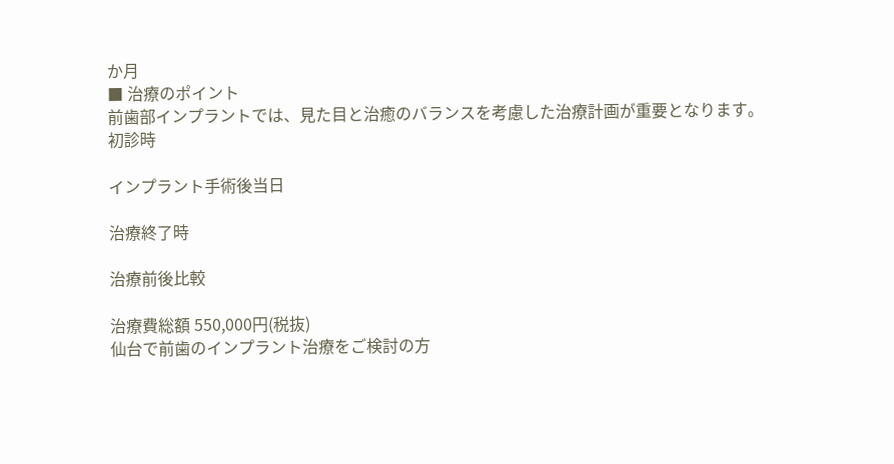か月
■ 治療のポイント
前歯部インプラントでは、見た目と治癒のバランスを考慮した治療計画が重要となります。
初診時

インプラント手術後当日

治療終了時

治療前後比較

治療費総額 550,000円(税抜)
仙台で前歯のインプラント治療をご検討の方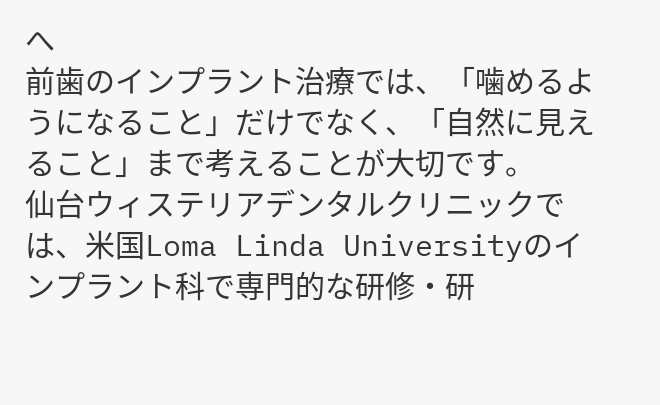へ
前歯のインプラント治療では、「噛めるようになること」だけでなく、「自然に見えること」まで考えることが大切です。
仙台ウィステリアデンタルクリニックでは、米国Loma Linda Universityのインプラント科で専門的な研修・研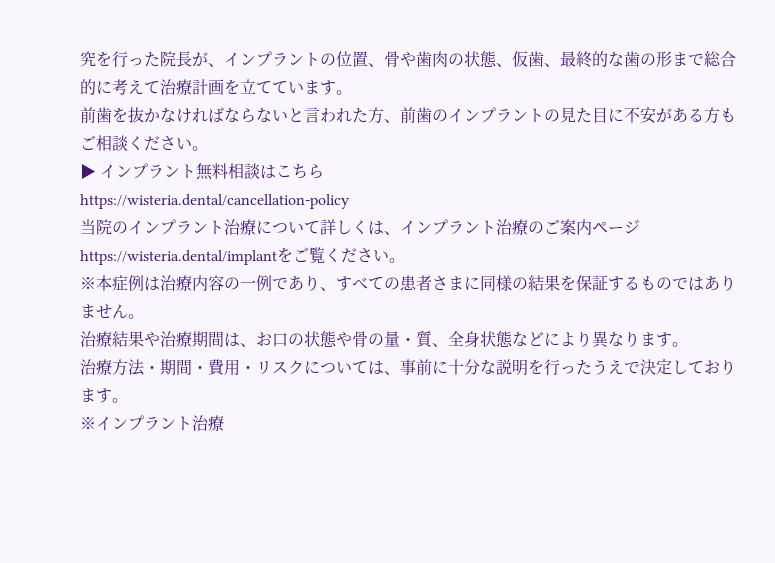究を行った院長が、インプラントの位置、骨や歯肉の状態、仮歯、最終的な歯の形まで総合的に考えて治療計画を立てています。
前歯を抜かなければならないと言われた方、前歯のインプラントの見た目に不安がある方もご相談ください。
▶ インプラント無料相談はこちら
https://wisteria.dental/cancellation-policy
当院のインプラント治療について詳しくは、インプラント治療のご案内ページhttps://wisteria.dental/implantをご覧ください。
※本症例は治療内容の一例であり、すべての患者さまに同様の結果を保証するものではありません。
治療結果や治療期間は、お口の状態や骨の量・質、全身状態などにより異なります。
治療方法・期間・費用・リスクについては、事前に十分な説明を行ったうえで決定しております。
※インプラント治療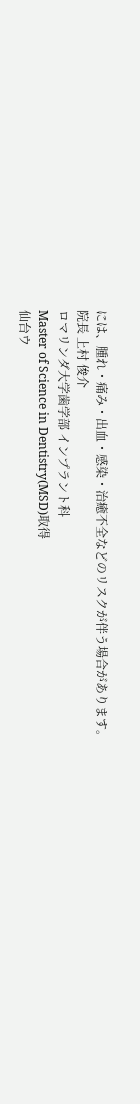には、腫れ・痛み・出血・感染・治癒不全などのリスクが伴う場合があります。
院長 上村 俊介
ロマリンダ大学歯学部 インプラント科
Master of Science in Dentistry(MSD)取得
仙台ウ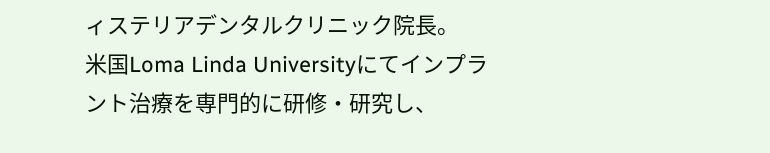ィステリアデンタルクリニック院長。
米国Loma Linda Universityにてインプラント治療を専門的に研修・研究し、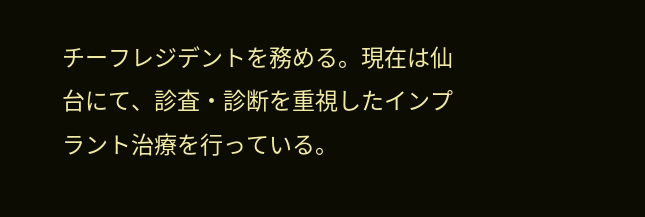チーフレジデントを務める。現在は仙台にて、診査・診断を重視したインプラント治療を行っている。